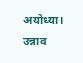अयोध्या। उन्नाव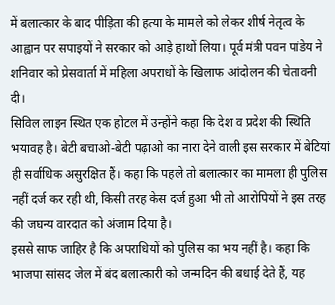में बलात्कार के बाद पीड़िता की हत्या के मामले को लेकर शीर्ष नेतृत्व के आह्वान पर सपाइयों ने सरकार को आड़े हाथों लिया। पूर्व मंत्री पवन पांडेय ने शनिवार को प्रेसवार्ता में महिला अपराधों के खिलाफ आंदोलन की चेतावनी दी।
सिविल लाइन स्थित एक होटल में उन्होंने कहा कि देश व प्रदेश की स्थिति भयावह है। बेटी बचाओ-बेटी पढ़ाओ का नारा देने वाली इस सरकार में बेटियां ही सर्वाधिक असुरक्षित हैं। कहा कि पहले तो बलात्कार का मामला ही पुलिस नहीं दर्ज कर रही थी, किसी तरह केस दर्ज हुआ भी तो आरोपियों ने इस तरह की जघन्य वारदात को अंजाम दिया है।
इससे साफ जाहिर है कि अपराधियों को पुलिस का भय नहीं है। कहा कि भाजपा सांसद जेल में बंद बलात्कारी को जन्मदिन की बधाई देते हैं, यह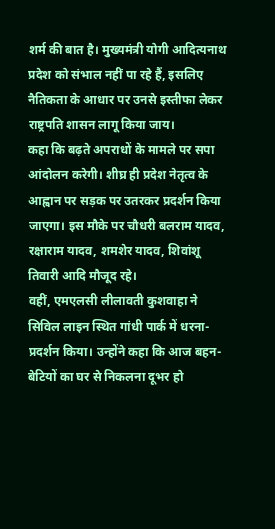शर्म की बात है। मुख्यमंत्री योगी आदित्यनाथ प्रदेश को संभाल नहीं पा रहे हैं, इसलिए नैतिकता के आधार पर उनसे इस्तीफा लेकर राष्ट्रपति शासन लागू किया जाय।
कहा कि बढ़ते अपराधों के मामले पर सपा आंदोलन करेगी। शीघ्र ही प्रदेश नेतृत्व के आह्वान पर सड़क पर उतरकर प्रदर्शन किया जाएगा। इस मौके पर चौधरी बलराम यादव, रक्षाराम यादव, शमशेर यादव, शिवांशू तिवारी आदि मौजूद रहे।
वहीं, एमएलसी लीलावती कुशवाहा ने सिविल लाइन स्थित गांधी पार्क में धरना-प्रदर्शन किया। उन्होंने कहा कि आज बहन-बेटियों का घर से निकलना दूभर हो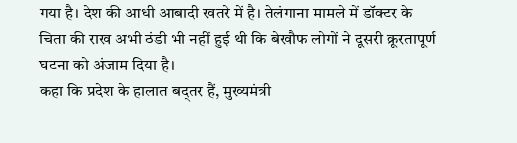गया है। देश की आधी आबादी खतरे में है। तेलंगाना मामले में डॉक्टर के चिता की राख अभी ठंडी भी नहीं हुई थी कि बेखौफ लोगों ने दूसरी क्रूरतापूर्ण घटना को अंजाम दिया है।
कहा कि प्रदेश के हालात बद्तर हैं, मुख्यमंत्री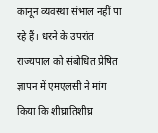कानून व्यवस्था संभाल नहीं पा रहे हैं। धरने के उपरांत राज्यपाल को संबोधित प्रेषित ज्ञापन में एमएलसी ने मांग किया कि शीघ्रातिशीघ्र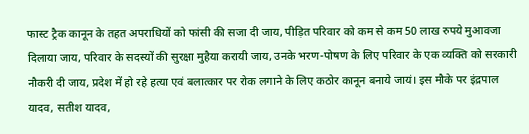फास्ट ट्रैक कानून के तहत अपराधियों को फांसी की सजा दी जाय, पीड़ित परिवार को कम से कम 50 लाख रुपये मुआवजा दिलाया जाय, परिवार के सदस्यों की सुरक्षा मुहैया करायी जाय, उनके भरण-पोषण के लिए परिवार के एक व्यक्ति को सरकारी नौकरी दी जाय, प्रदेश में हो रहे हत्या एवं बलात्कार पर रोक लगाने के लिए कठोर कानून बनाये जायं। इस मौके पर इंद्रपाल यादव, सतीश यादव,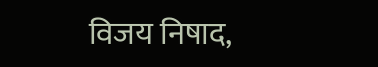विजय निषाद,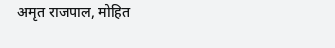अमृत राजपाल, मोहित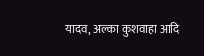यादव, अल्का कुशवाहा आदि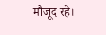मौजूद रहे।